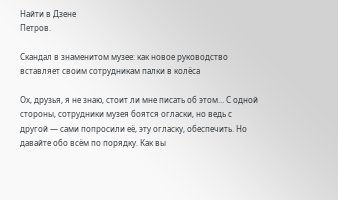Найти в Дзене
Петров.

Скандал в знаменитом музее: как новое руководство вставляет своим сотрудникам палки в колёса

Ох, друзья, я не знаю, стоит ли мне писать об этом… С одной стороны, сотрудники музея боятся огласки, но ведь с другой — сами попросили её, эту огласку, обеспечить. Но давайте обо всём по порядку. Как вы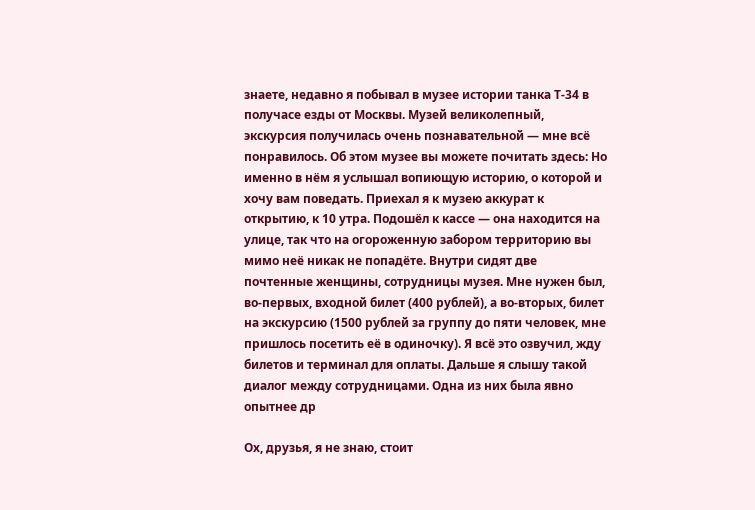знаете, недавно я побывал в музее истории танка Т-34 в получасе езды от Москвы. Музей великолепный, экскурсия получилась очень познавательной — мне всё понравилось. Об этом музее вы можете почитать здесь: Но именно в нём я услышал вопиющую историю, о которой и хочу вам поведать. Приехал я к музею аккурат к открытию, к 10 утра. Подошёл к кассе — она находится на улице, так что на огороженную забором территорию вы мимо неё никак не попадёте. Внутри сидят две почтенные женщины, сотрудницы музея. Мне нужен был, во-первых, входной билет (400 рублей), а во-вторых, билет на экскурсию (1500 рублей за группу до пяти человек, мне пришлось посетить её в одиночку). Я всё это озвучил, жду билетов и терминал для оплаты. Дальше я слышу такой диалог между сотрудницами. Одна из них была явно опытнее др

Ох, друзья, я не знаю, стоит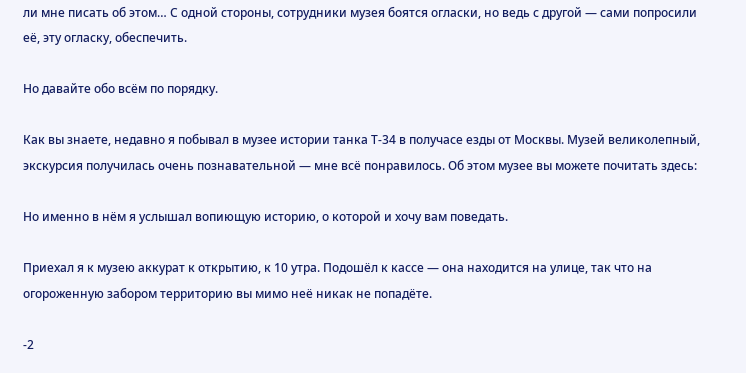ли мне писать об этом… С одной стороны, сотрудники музея боятся огласки, но ведь с другой — сами попросили её, эту огласку, обеспечить.

Но давайте обо всём по порядку.

Как вы знаете, недавно я побывал в музее истории танка Т-34 в получасе езды от Москвы. Музей великолепный, экскурсия получилась очень познавательной — мне всё понравилось. Об этом музее вы можете почитать здесь:

Но именно в нём я услышал вопиющую историю, о которой и хочу вам поведать.

Приехал я к музею аккурат к открытию, к 10 утра. Подошёл к кассе — она находится на улице, так что на огороженную забором территорию вы мимо неё никак не попадёте.

-2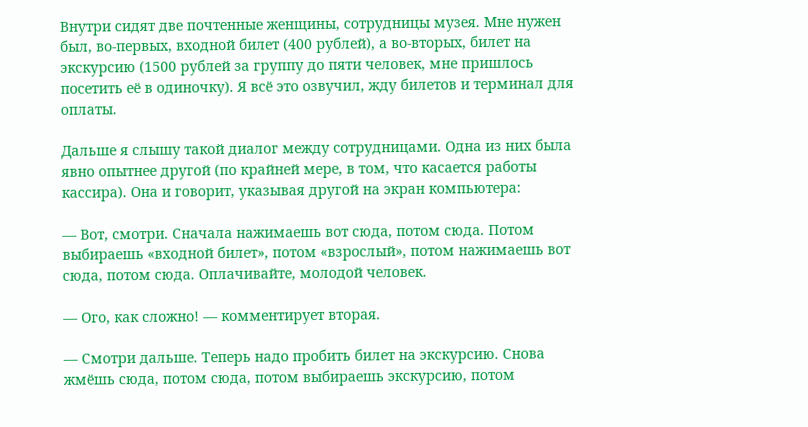Внутри сидят две почтенные женщины, сотрудницы музея. Мне нужен был, во-первых, входной билет (400 рублей), а во-вторых, билет на экскурсию (1500 рублей за группу до пяти человек, мне пришлось посетить её в одиночку). Я всё это озвучил, жду билетов и терминал для оплаты.

Дальше я слышу такой диалог между сотрудницами. Одна из них была явно опытнее другой (по крайней мере, в том, что касается работы кассира). Она и говорит, указывая другой на экран компьютера:

— Вот, смотри. Сначала нажимаешь вот сюда, потом сюда. Потом выбираешь «входной билет», потом «взрослый», потом нажимаешь вот сюда, потом сюда. Оплачивайте, молодой человек.

— Ого, как сложно! — комментирует вторая.

— Смотри дальше. Теперь надо пробить билет на экскурсию. Снова жмёшь сюда, потом сюда, потом выбираешь экскурсию, потом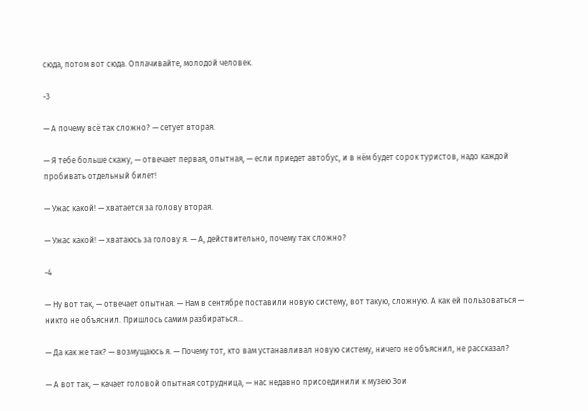сюда, потом вот сюда. Оплачивайте, молодой человек.

-3

— А почему всё так сложно? — сетует вторая.

— Я тебе больше скажу, — отвечает первая, опытная, — если приедет автобус, и в нём будет сорок туристов, надо каждой пробивать отдельный билет!

— Ужас какой! — хватается за голову вторая.

— Ужас какой! — хватаюсь за голову я. — А, действительно, почему так сложно?

-4

— Ну вот так, — отвечает опытная. — Нам в сентябре поставили новую систему, вот такую, сложную. А как ей пользоваться — никто не объяснил. Пришлось самим разбираться…

— Да как же так? — возмущаюсь я. — Почему тот, кто вам устанавливал новую систему, ничего не объяснил, не рассказал?

— А вот так, — качает головой опытная сотрудница, — нас недавно присоединили к музею Зои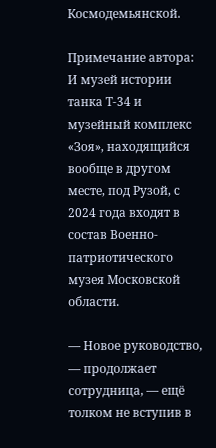Космодемьянской.

Примечание автора: И музей истории танка Т-34 и музейный комплекс «Зоя», находящийся вообще в другом месте, под Рузой, с 2024 года входят в состав Военно-патриотического музея Московской области.

— Новое руководство, — продолжает сотрудница, — ещё толком не вступив в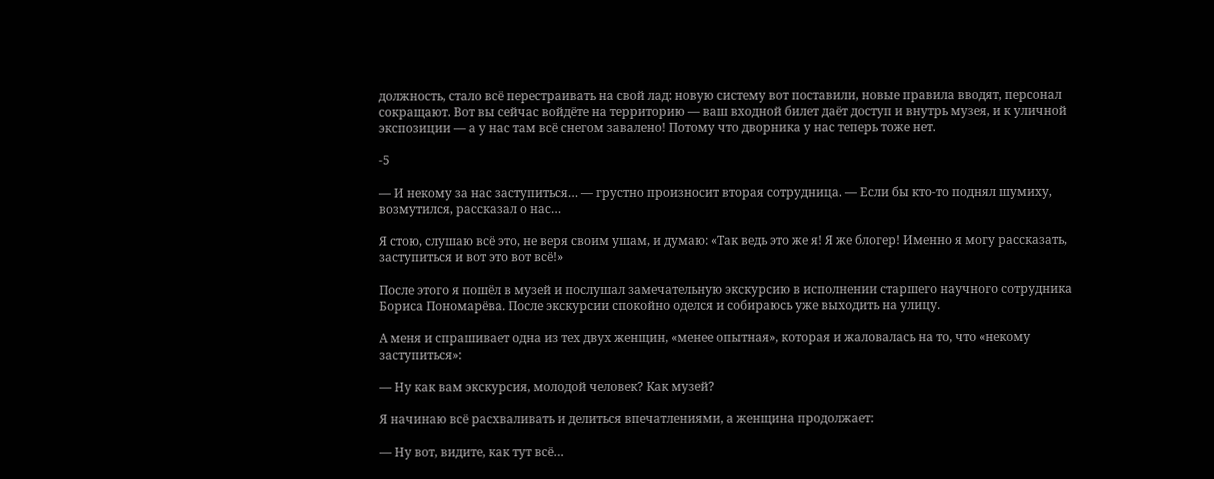должность, стало всё перестраивать на свой лад: новую систему вот поставили, новые правила вводят, персонал сокращают. Вот вы сейчас войдёте на территорию — ваш входной билет даёт доступ и внутрь музея, и к уличной экспозиции — а у нас там всё снегом завалено! Потому что дворника у нас теперь тоже нет.

-5

— И некому за нас заступиться… — грустно произносит вторая сотрудница. — Если бы кто-то поднял шумиху, возмутился, рассказал о нас…

Я стою, слушаю всё это, не веря своим ушам, и думаю: «Так ведь это же я! Я же блогер! Именно я могу рассказать, заступиться и вот это вот всё!»

После этого я пошёл в музей и послушал замечательную экскурсию в исполнении старшего научного сотрудника Бориса Пономарёва. После экскурсии спокойно оделся и собираюсь уже выходить на улицу.

А меня и спрашивает одна из тех двух женщин, «менее опытная», которая и жаловалась на то, что «некому заступиться»:

— Ну как вам экскурсия, молодой человек? Как музей?

Я начинаю всё расхваливать и делиться впечатлениями, а женщина продолжает:

— Ну вот, видите, как тут всё…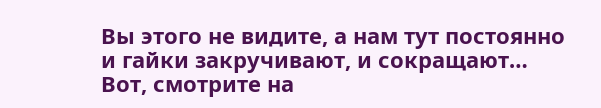Вы этого не видите, а нам тут постоянно и гайки закручивают, и сокращают… Вот, смотрите на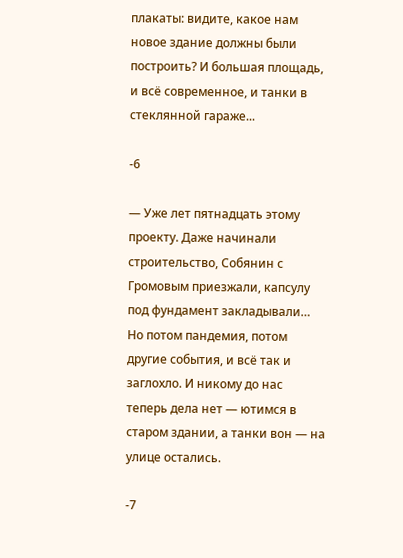плакаты: видите, какое нам новое здание должны были построить? И большая площадь, и всё современное, и танки в стеклянной гараже...

-6

— Уже лет пятнадцать этому проекту. Даже начинали строительство, Собянин с Громовым приезжали, капсулу под фундамент закладывали… Но потом пандемия, потом другие события, и всё так и заглохло. И никому до нас теперь дела нет — ютимся в старом здании, а танки вон — на улице остались.

-7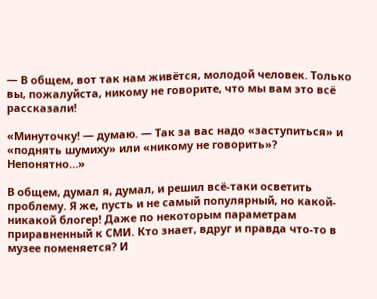— В общем, вот так нам живётся, молодой человек. Только вы, пожалуйста, никому не говорите, что мы вам это всё рассказали!

«Минуточку! — думаю. — Так за вас надо «заступиться» и «поднять шумиху» или «никому не говорить»? Непонятно…»

В общем, думал я, думал, и решил всё-таки осветить проблему. Я же, пусть и не самый популярный, но какой-никакой блогер! Даже по некоторым параметрам приравненный к СМИ. Кто знает, вдруг и правда что-то в музее поменяется? И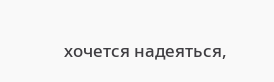хочется надеяться,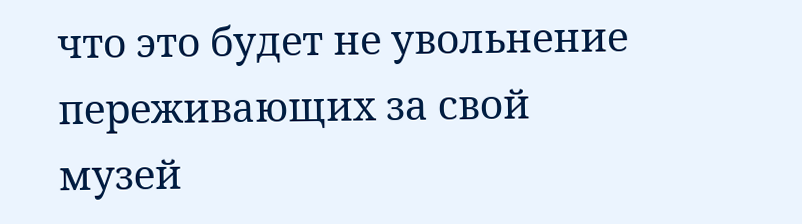что это будет не увольнение переживающих за свой музей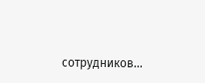сотрудников…